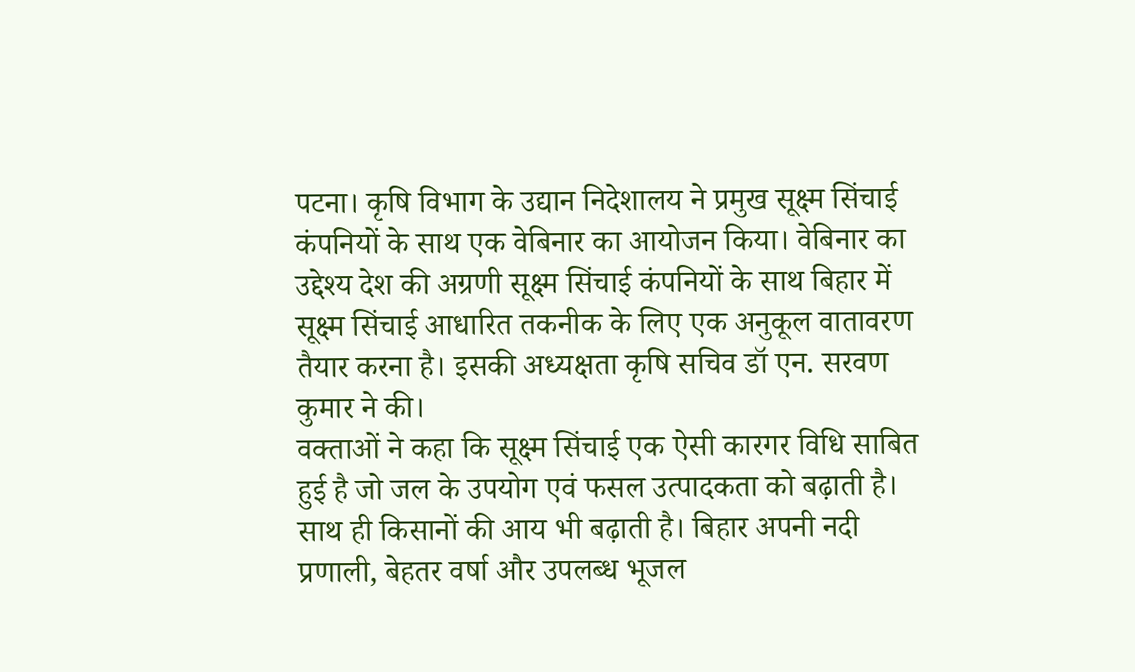पटना। कृषि विभाग के उद्यान निदेशालय ने प्रमुख सूक्ष्म सिंचाई कंपनियों के साथ एक वेबिनार का आयोजन किया। वेबिनार का उद्देश्य देश की अग्रणी सूक्ष्म सिंचाई कंपनियों के साथ बिहार में सूक्ष्म सिंचाई आधारित तकनीक के लिए एक अनुकूल वातावरण तैयार करना है। इसकी अध्यक्षता कृषि सचिव डॉ एन. सरवण कुमार ने की।
वक्ताओं ने कहा कि सूक्ष्म सिंचाई एक ऐसी कारगर विधि साबित हुई है जो जल के उपयोग एवं फसल उत्पादकता को बढ़ाती है। साथ ही किसानों की आय भी बढ़ाती है। बिहार अपनी नदी प्रणाली, बेहतर वर्षा और उपलब्ध भूजल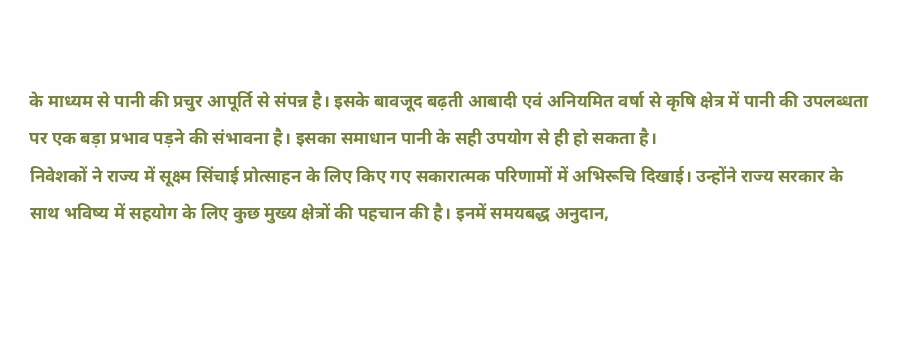के माध्यम से पानी की प्रचुर आपूर्ति से संपन्न है। इसके बावजूद बढ़ती आबादी एवं अनियमित वर्षा से कृषि क्षेत्र में पानी की उपलब्धता पर एक बड़ा प्रभाव पड़ने की संभावना है। इसका समाधान पानी के सही उपयोग से ही हो सकता है।
निवेशकों ने राज्य में सूक्ष्म सिंचाई प्रोत्साहन के लिए किए गए सकारात्मक परिणामों में अभिरूचि दिखाई। उन्होंने राज्य सरकार के साथ भविष्य में सहयोग के लिए कुछ मुख्य क्षेत्रों की पहचान की है। इनमें समयबद्ध अनुदान,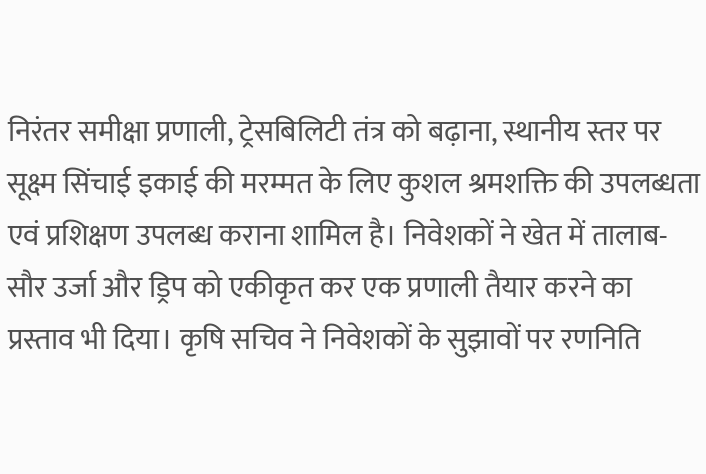निरंतर समीक्षा प्रणाली, ट्रेसबिलिटी तंत्र को बढ़ाना, स्थानीय स्तर पर सूक्ष्म सिंचाई इकाई की मरम्मत के लिए कुशल श्रमशक्ति की उपलब्धता एवं प्रशिक्षण उपलब्ध कराना शामिल है। निवेशकों ने खेत में तालाब-सौर उर्जा और ड्रिप को एकीकृत कर एक प्रणाली तैयार करने का प्रस्ताव भी दिया। कृषि सचिव ने निवेशकों के सुझावों पर रणनिति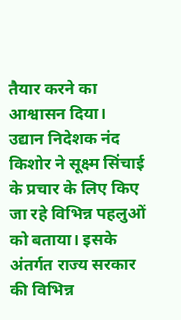तैयार करने का आश्वासन दिया।
उद्यान निदेशक नंद किशोर ने सूक्ष्म सिंचाई के प्रचार के लिए किए जा रहे विभिन्न पहलुओं को बताया। इसके अंतर्गत राज्य सरकार की विभिन्न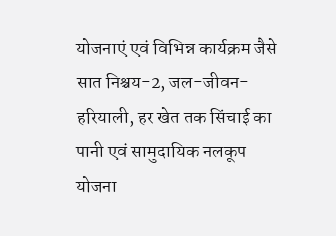योजनाएं एवं विभिन्न कार्यक्रम जैसे सात निश्चय-2, जल-जीवन-हरियाली, हर खेत तक सिंचाई का पानी एवं सामुदायिक नलकूप योजना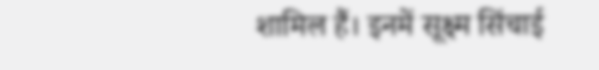शामिल हैं। इनमें सूक्ष्म सिंचाई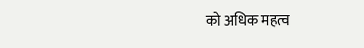को अधिक महत्व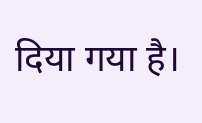दिया गया है।